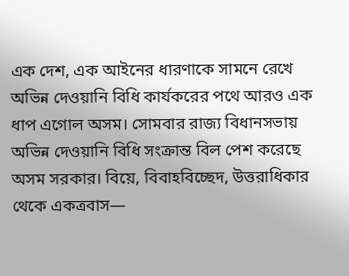এক দেশ, এক আইনের ধারণাকে সামনে রেখে অভিন্ন দেওয়ানি বিধি কার্যকরের পথে আরও এক ধাপ এগোল অসম। সোমবার রাজ্য বিধানসভায় অভিন্ন দেওয়ানি বিধি সংক্রান্ত বিল পেশ করেছে অসম সরকার। বিয়ে, বিবাহবিচ্ছেদ, উত্তরাধিকার থেকে একত্রবাস—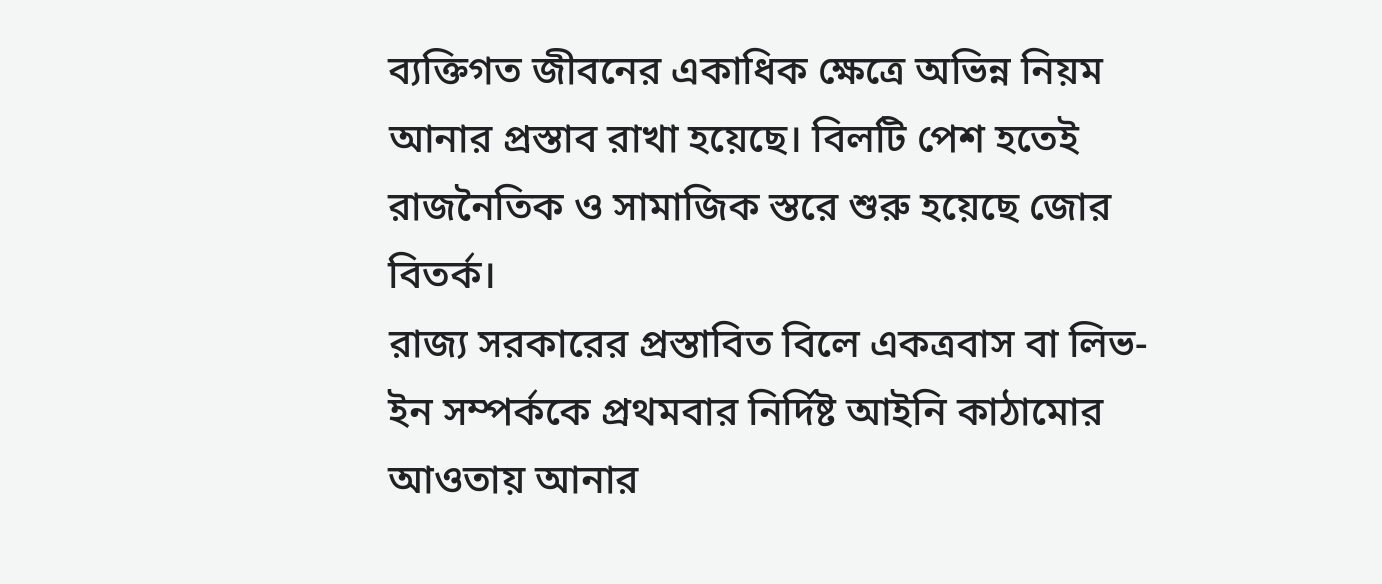ব্যক্তিগত জীবনের একাধিক ক্ষেত্রে অভিন্ন নিয়ম আনার প্রস্তাব রাখা হয়েছে। বিলটি পেশ হতেই রাজনৈতিক ও সামাজিক স্তরে শুরু হয়েছে জোর বিতর্ক।
রাজ্য সরকারের প্রস্তাবিত বিলে একত্রবাস বা লিভ-ইন সম্পর্ককে প্রথমবার নির্দিষ্ট আইনি কাঠামোর আওতায় আনার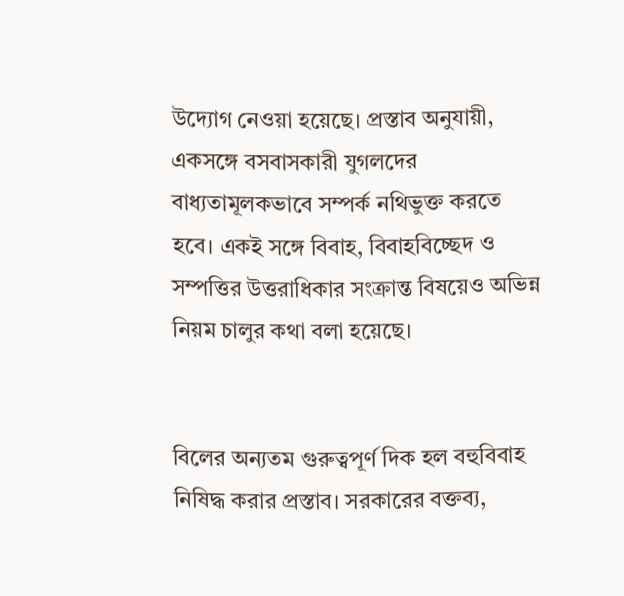উদ্যোগ নেওয়া হয়েছে। প্রস্তাব অনুযায়ী, একসঙ্গে বসবাসকারী যুগলদের বাধ্যতামূলকভাবে সম্পর্ক নথিভুক্ত করতে হবে। একই সঙ্গে বিবাহ, বিবাহবিচ্ছেদ ও সম্পত্তির উত্তরাধিকার সংক্রান্ত বিষয়েও অভিন্ন নিয়ম চালুর কথা বলা হয়েছে।


বিলের অন্যতম গুরুত্বপূর্ণ দিক হল বহুবিবাহ নিষিদ্ধ করার প্রস্তাব। সরকারের বক্তব্য,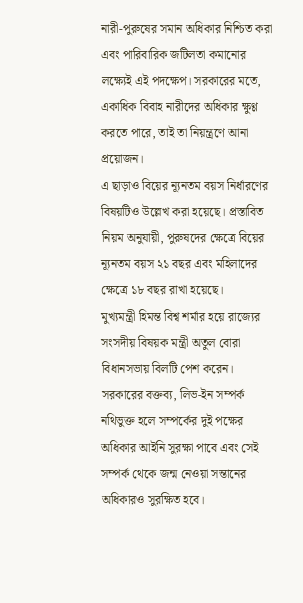নারী-পুরুষের সমান অধিকার নিশ্চিত করা এবং পারিবারিক জটিলতা কমানোর লক্ষ্যেই এই পদক্ষেপ। সরকারের মতে, একাধিক বিবাহ নারীদের অধিকার ক্ষুণ্ণ করতে পারে, তাই তা নিয়ন্ত্রণে আনা প্রয়োজন।
এ ছাড়াও বিয়ের ন্যূনতম বয়স নির্ধারণের বিষয়টিও উল্লেখ করা হয়েছে। প্রস্তাবিত নিয়ম অনুযায়ী, পুরুষদের ক্ষেত্রে বিয়ের ন্যূনতম বয়স ২১ বছর এবং মহিলাদের ক্ষেত্রে ১৮ বছর রাখা হয়েছে।
মুখ্যমন্ত্রী হিমন্ত বিশ্ব শর্মার হয়ে রাজ্যের সংসদীয় বিষয়ক মন্ত্রী অতুল বোরা বিধানসভায় বিলটি পেশ করেন। সরকারের বক্তব্য, লিভ-ইন সম্পর্ক নথিভুক্ত হলে সম্পর্কের দুই পক্ষের অধিকার আইনি সুরক্ষা পাবে এবং সেই সম্পর্ক থেকে জন্ম নেওয়া সন্তানের অধিকারও সুরক্ষিত হবে।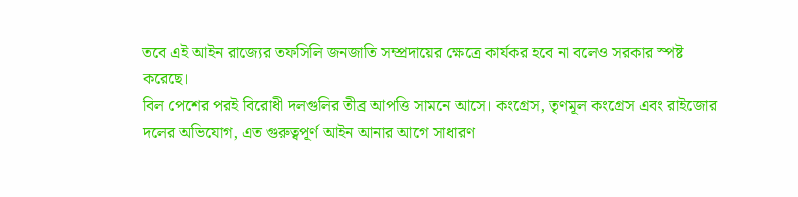তবে এই আইন রাজ্যের তফসিলি জনজাতি সম্প্রদায়ের ক্ষেত্রে কার্যকর হবে না বলেও সরকার স্পষ্ট করেছে।
বিল পেশের পরই বিরোধী দলগুলির তীব্র আপত্তি সামনে আসে। কংগ্রেস, তৃণমূল কংগ্রেস এবং রাইজোর দলের অভিযোগ, এত গুরুত্বপূর্ণ আইন আনার আগে সাধারণ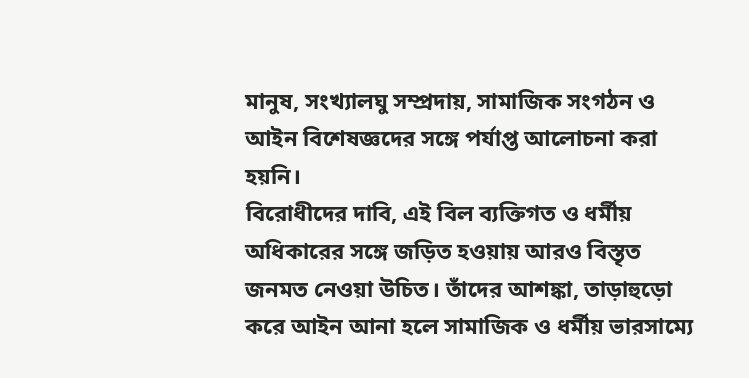মানুষ, সংখ্যালঘু সম্প্রদায়, সামাজিক সংগঠন ও আইন বিশেষজ্ঞদের সঙ্গে পর্যাপ্ত আলোচনা করা হয়নি।
বিরোধীদের দাবি, এই বিল ব্যক্তিগত ও ধর্মীয় অধিকারের সঙ্গে জড়িত হওয়ায় আরও বিস্তৃত জনমত নেওয়া উচিত। তাঁদের আশঙ্কা, তাড়াহুড়ো করে আইন আনা হলে সামাজিক ও ধর্মীয় ভারসাম্যে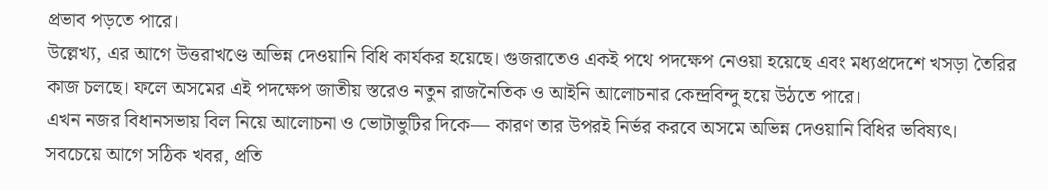প্রভাব পড়তে পারে।
উল্লেখ্য, এর আগে উত্তরাখণ্ডে অভিন্ন দেওয়ানি বিধি কার্যকর হয়েছে। গুজরাতেও একই পথে পদক্ষেপ নেওয়া হয়েছে এবং মধ্যপ্রদেশে খসড়া তৈরির কাজ চলছে। ফলে অসমের এই পদক্ষেপ জাতীয় স্তরেও নতুন রাজনৈতিক ও আইনি আলোচনার কেন্দ্রবিন্দু হয়ে উঠতে পারে।
এখন নজর বিধানসভায় বিল নিয়ে আলোচনা ও ভোটাভুটির দিকে— কারণ তার উপরই নির্ভর করবে অসমে অভিন্ন দেওয়ানি বিধির ভবিষ্যৎ।
সবচেয়ে আগে সঠিক খবর, প্রতি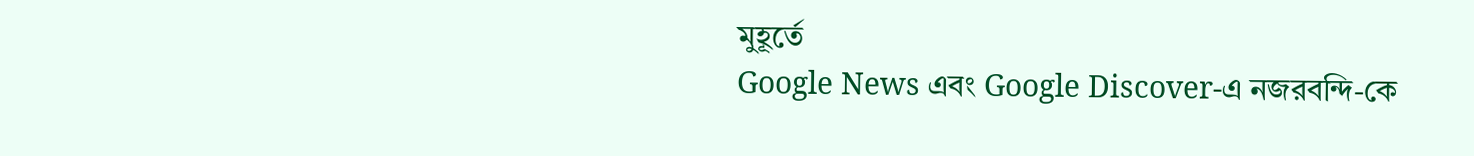মুহূর্তে
Google News এবং Google Discover-এ নজরবন্দি-কে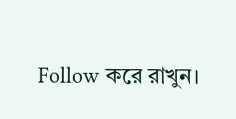Follow করে রাখুন।